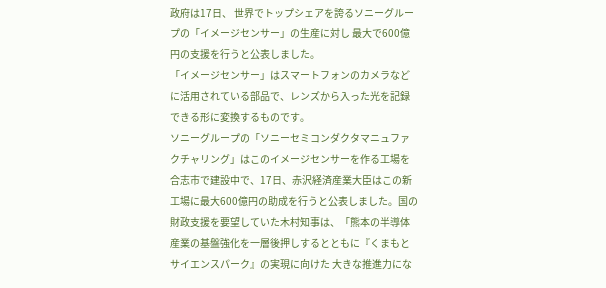政府は17日、 世界でトップシェアを誇るソニーグループの「イメージセンサー」の生産に対し 最大で600億円の支援を行うと公表しました。
「イメージセンサー」はスマートフォンのカメラなどに活用されている部品で、レンズから入った光を記録できる形に変換するものです。
ソニーグループの「ソニーセミコンダクタマニュファクチャリング」はこのイメージセンサーを作る工場を合志市で建設中で、17日、赤沢経済産業大臣はこの新工場に最大600億円の助成を行うと公表しました。国の財政支援を要望していた木村知事は、「熊本の半導体産業の基盤強化を一層後押しするとともに『くまもとサイエンスパーク』の実現に向けた 大きな推進力にな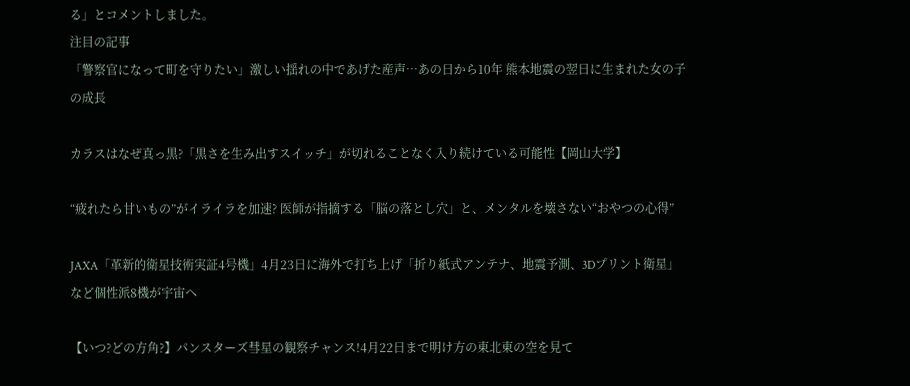る」とコメントしました。
注目の記事
「警察官になって町を守りたい」激しい揺れの中であげた産声…あの日から10年 熊本地震の翌日に生まれた女の子の成長

カラスはなぜ真っ黒?「黒さを生み出すスイッチ」が切れることなく入り続けている可能性【岡山大学】

“疲れたら甘いもの”がイライラを加速? 医師が指摘する「脳の落とし穴」と、メンタルを壊さない“おやつの心得”

JAXA「革新的衛星技術実証4号機」4月23日に海外で打ち上げ「折り紙式アンテナ、地震予測、3Dプリント衛星」など個性派8機が宇宙へ

【いつ?どの方角?】パンスターズ彗星の観察チャンス!4月22日まで明け方の東北東の空を見て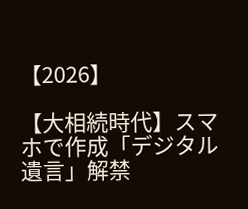【2026】

【大相続時代】スマホで作成「デジタル遺言」解禁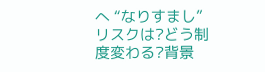へ “なりすまし”リスクは?どう制度変わる?背景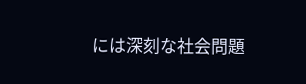には深刻な社会問題